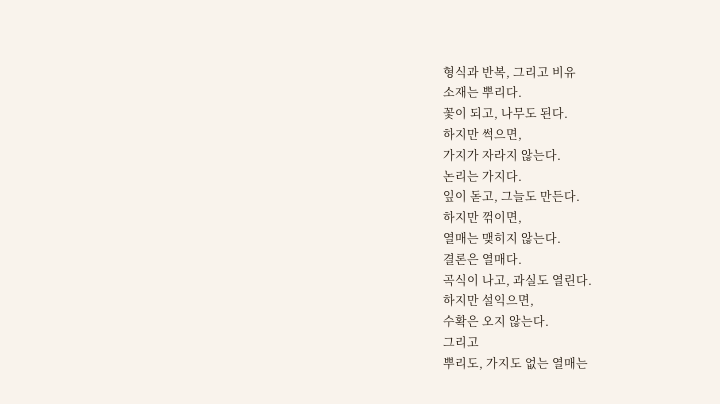형식과 반복, 그리고 비유
소재는 뿌리다.
꽃이 되고, 나무도 된다.
하지만 썩으면,
가지가 자라지 않는다.
논리는 가지다.
잎이 돋고, 그늘도 만든다.
하지만 꺾이면,
열매는 맺히지 않는다.
결론은 열매다.
곡식이 나고, 과실도 열린다.
하지만 설익으면,
수확은 오지 않는다.
그리고
뿌리도, 가지도 없는 열매는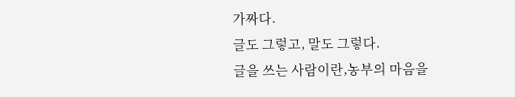가짜다.
글도 그렇고, 말도 그렇다.
글을 쓰는 사람이란,농부의 마음을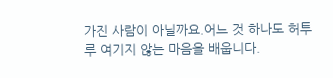가진 사람이 아닐까요.어느 것 하나도 허투루 여기지 않는 마음을 배웁니다.